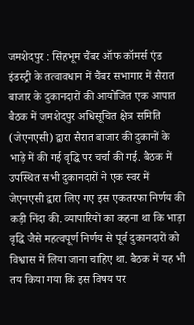जमशेदपुर : सिंहभूम चैंबर ऑफ कॉमर्स एंड इंडस्ट्री के तत्वावधान में चैंबर सभागार में सैरात बाजार के दुकानदारों की आयोजित एक आपात बैठक में जमशेदपुर अधिसूचित क्षेत्र समिति (जेएनएसी) द्वारा सैरात बाजार की दुकानों के भाड़े में की गई वृद्धि पर चर्चा की गई. बैठक में उपस्थित सभी दुकानदारों ने एक स्वर में जेएनएसी द्वारा लिए गए इस एकतरफा निर्णय की कड़ी निंदा की. व्यापारियों का कहना था कि भाड़ा वृद्धि जैसे महत्वपूर्ण निर्णय से पूर्व दुकानदारों को विश्वास में लिया जाना चाहिए था. बैठक में यह भी तय किया गया कि इस विषय पर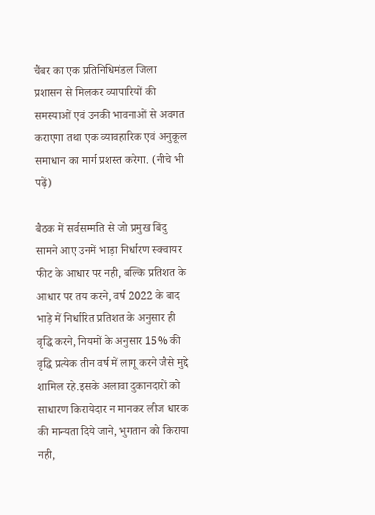चैंबर का एक प्रतिनिधिमंडल जिला प्रशासन से मिलकर व्यापारियों की समस्याओं एवं उनकी भावनाओं से अवगत कराएगा तथा एक व्यावहारिक एवं अनुकूल समाधान का मार्ग प्रशस्त करेगा. (नीचे भी पढ़ें)

बैठक में सर्वसम्मति से जो प्रमुख बिंदु सामने आए उनमें भाड़ा निर्धारण स्क्वायर फीट के आधार पर नही, बल्कि प्रतिशत के आधार पर तय करने, वर्ष 2022 के बाद भाड़े में निर्धारित प्रतिशत के अनुसार ही वृद्धि करने, नियमों के अनुसार 15% की वृद्धि प्रत्येक तीन वर्ष में लागू करने जैसे मुद्दे शामिल रहे.इसके अलावा दुकानदारों को साधारण किरायेदार न मानकर लीज धारक की मान्यता दिये जाने, भुगतान को किराया नही,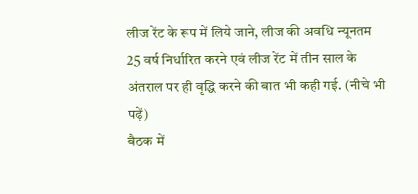लीज रेंट के रूप में लिये जाने, लीज की अवधि न्यूनतम 25 वर्ष निर्धारित करने एवं लीज रेंट में तीन साल के अंतराल पर ही वृद्धि करने की बात भी कही गई. (नीचे भी पढ़ें)
बैठक में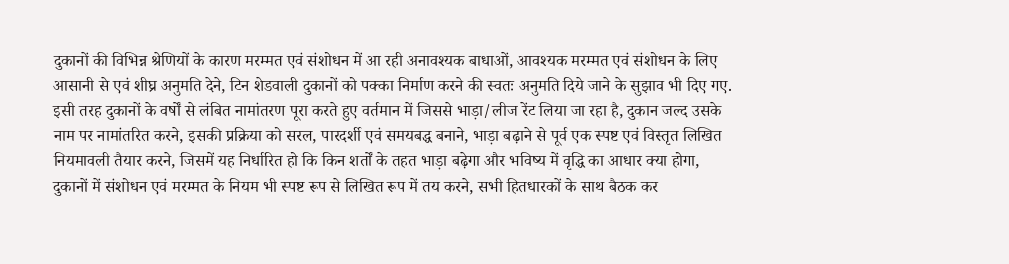दुकानों की विभिन्न श्रेणियों के कारण मरम्मत एवं संशोधन में आ रही अनावश्यक बाधाओं, आवश्यक मरम्मत एवं संशोधन के लिए आसानी से एवं शीघ्र अनुमति देने, टिन शेडवाली दुकानों को पक्का निर्माण करने की स्वतः अनुमति दिये जाने के सुझाव भी दिए गए. इसी तरह दुकानों के वर्षों से लंबित नामांतरण पूरा करते हुए वर्तमान में जिससे भाड़ा/लीज रेंट लिया जा रहा है, दुकान जल्द उसके नाम पर नामांतरित करने, इसकी प्रक्रिया को सरल, पारदर्शी एवं समयबद्ध बनाने, भाड़ा बढ़ाने से पूर्व एक स्पष्ट एवं विस्तृत लिखित नियमावली तैयार करने, जिसमें यह निर्धारित हो कि किन शर्तों के तहत भाड़ा बढ़ेगा और भविष्य में वृद्धि का आधार क्या होगा, दुकानों में संशोधन एवं मरम्मत के नियम भी स्पष्ट रूप से लिखित रूप में तय करने, सभी हितधारकों के साथ बैठक कर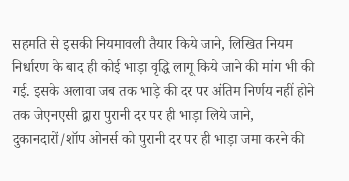सहमति से इसकी नियमावली तैयार किये जाने, लिखित नियम निर्धारण के बाद ही कोई भाड़ा वृद्धि लागू किये जाने की मांग भी की गई. इसके अलावा जब तक भाड़े की दर पर अंतिम निर्णय नहीं होने तक जेएनएसी द्वारा पुरानी दर पर ही भाड़ा लिये जाने, दुकानदारों/शॉप ओनर्स को पुरानी दर पर ही भाड़ा जमा करने की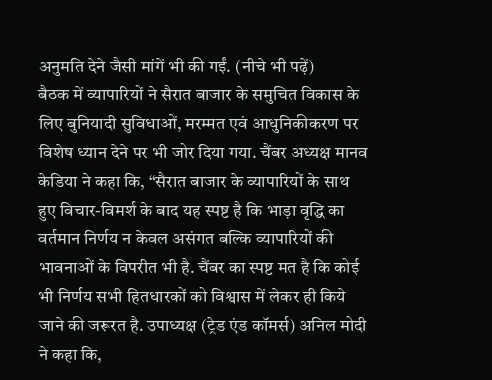अनुमति देने जैसी मांगें भी की गईं. (नीचे भी पढ़ें)
बैठक में व्यापारियों ने सैरात बाजार के समुचित विकास के लिए बुनियादी सुविधाओं, मरम्मत एवं आधुनिकीकरण पर विशेष ध्यान देने पर भी जोर दिया गया. चैंबर अध्यक्ष मानव केडिया ने कहा कि, “सैरात बाजार के व्यापारियों के साथ हुए विचार-विमर्श के बाद यह स्पष्ट है कि भाड़ा वृद्धि का वर्तमान निर्णय न केवल असंगत बल्कि व्यापारियों की भावनाओं के विपरीत भी है. चैंबर का स्पष्ट मत है कि कोई भी निर्णय सभी हितधारकों को विश्वास में लेकर ही किये जाने की जरूरत है. उपाध्यक्ष (ट्रेड एंड कॉमर्स) अनिल मोदी ने कहा कि,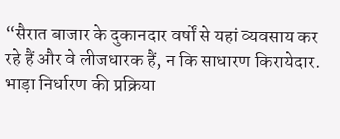“सैरात बाजार के दुकानदार वर्षों से यहां व्यवसाय कर रहे हैं और वे लीजधारक हैं, न कि साधारण किरायेदार. भाड़ा निर्धारण की प्रक्रिया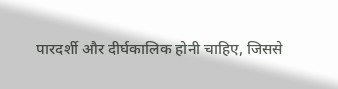पारदर्शी और दीर्घकालिक होनी चाहिए, जिससे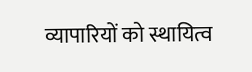व्यापारियों को स्थायित्व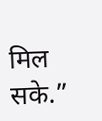मिल सके.”